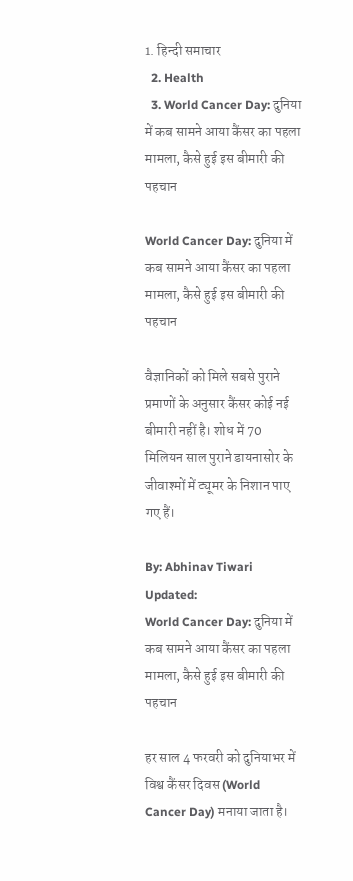1. हिन्दी समाचार
  2. Health
  3. World Cancer Day: दुनिया में कब सामने आया कैंसर का पहला मामला, कैसे हुई इस बीमारी की पहचान

World Cancer Day: दुनिया में कब सामने आया कैंसर का पहला मामला, कैसे हुई इस बीमारी की पहचान

वैज्ञानिकों को मिले सबसे पुराने प्रमाणों के अनुसार कैंसर कोई नई बीमारी नहीं है। शोध में 70 मिलियन साल पुराने डायनासोर के जीवाश्मों में ट्यूमर के निशान पाए गए हैं।

By: Abhinav Tiwari
Updated:
World Cancer Day: दुनिया में कब सामने आया कैंसर का पहला मामला, कैसे हुई इस बीमारी की पहचान

हर साल 4 फरवरी को दुनियाभर में विश्व कैंसर दिवस (World Cancer Day) मनाया जाता है।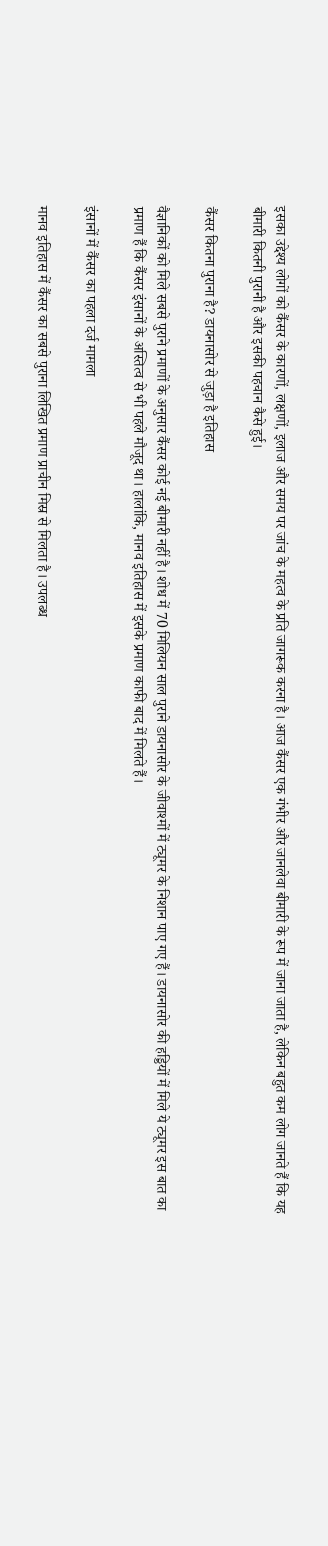इसका उद्देश्य लोगों को कैंसर के कारणों, लक्षणों, इलाज और समय पर जांच के महत्व के प्रति जागरूक करना है। आज कैंसर एक गंभीर और जानलेवा बीमारी के रूप में जाना जाता है, लेकिन बहुत कम लोग जानते हैं कि यह बीमारी कितनी पुरानी है और इसकी पहचान कैसे हुई।

कैंसर कितना पुराना है? डायनासोर से जुड़ा है इतिहास

वैज्ञानिकों को मिले सबसे पुराने प्रमाणों के अनुसार कैंसर कोई नई बीमारी नहीं है। शोध में 70 मिलियन साल पुराने डायनासोर के जीवाश्मों में ट्यूमर के निशान पाए गए हैं। डायनासोर की हड्डियों में मिले ये ट्यूमर इस बात का प्रमाण हैं कि कैंसर इंसानों के अस्तित्व से भी पहले मौजूद था। हालांकि, मानव इतिहास में इसके प्रमाण काफी बाद में मिलते हैं।

इंसानों में कैंसर का पहला दर्ज मामला

मानव इतिहास में कैंसर का सबसे पुराना लिखित प्रमाण प्राचीन मिस्र से मिलता है। उपलब्ध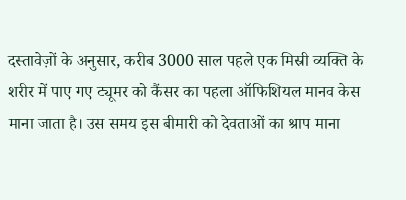दस्तावेज़ों के अनुसार, करीब 3000 साल पहले एक मिस्री व्यक्ति के शरीर में पाए गए ट्यूमर को कैंसर का पहला ऑफिशियल मानव केस माना जाता है। उस समय इस बीमारी को देवताओं का श्राप माना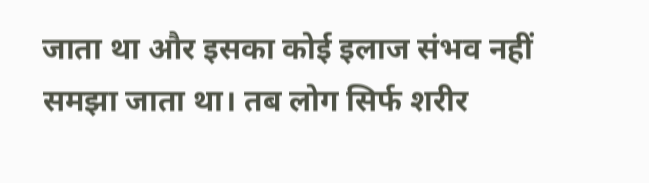जाता था और इसका कोई इलाज संभव नहीं समझा जाता था। तब लोग सिर्फ शरीर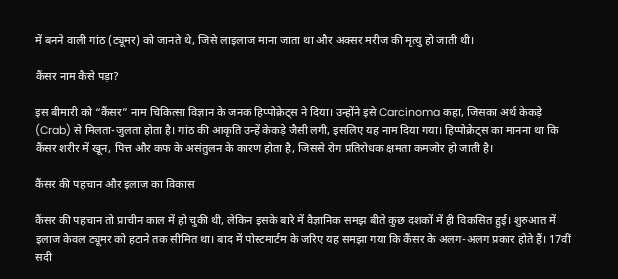में बनने वाली गांठ (ट्यूमर) को जानते थे, जिसे लाइलाज माना जाता था और अक्सर मरीज की मृत्यु हो जाती थी।

कैंसर नाम कैसे पड़ा?

इस बीमारी को “कैंसर” नाम चिकित्सा विज्ञान के जनक हिप्पोक्रेट्स ने दिया। उन्होंने इसे Carcinoma कहा, जिसका अर्थ केकड़े (Crab) से मिलता-जुलता होता है। गांठ की आकृति उन्हें केकड़े जैसी लगी, इसलिए यह नाम दिया गया। हिप्पोक्रेट्स का मानना था कि कैंसर शरीर में खून, पित्त और कफ के असंतुलन के कारण होता है, जिससे रोग प्रतिरोधक क्षमता कमजोर हो जाती है।

कैंसर की पहचान और इलाज का विकास

कैंसर की पहचान तो प्राचीन काल में हो चुकी थी, लेकिन इसके बारे में वैज्ञानिक समझ बीते कुछ दशकों में ही विकसित हुई। शुरुआत में इलाज केवल ट्यूमर को हटाने तक सीमित था। बाद में पोस्टमार्टम के जरिए यह समझा गया कि कैंसर के अलग-अलग प्रकार होते हैं। 17वीं सदी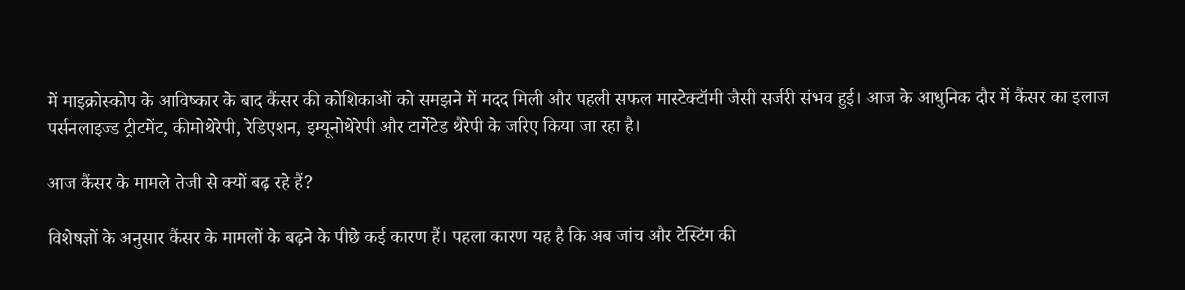में माइक्रोस्कोप के आविष्कार के बाद कैंसर की कोशिकाओं को समझने में मदद मिली और पहली सफल मास्टेक्टॉमी जैसी सर्जरी संभव हुई। आज के आधुनिक दौर में कैंसर का इलाज पर्सनलाइज्ड ट्रीटमेंट, कीमोथेरेपी, रेडिएशन, इम्यूनोथेरेपी और टार्गेटेड थैरेपी के जरिए किया जा रहा है।

आज कैंसर के मामले तेजी से क्यों बढ़ रहे हैं?

विशेषज्ञों के अनुसार कैंसर के मामलों के बढ़ने के पीछे कई कारण हैं। पहला कारण यह है कि अब जांच और टेस्टिंग की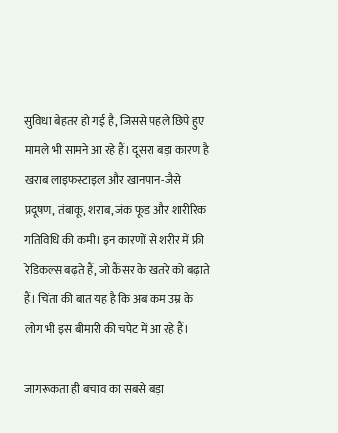सुविधा बेहतर हो गई है, जिससे पहले छिपे हुए मामले भी सामने आ रहे हैं। दूसरा बड़ा कारण है खराब लाइफस्टाइल और खानपान-जैसे प्रदूषण, तंबाकू, शराब, जंक फूड और शारीरिक गतिविधि की कमी। इन कारणों से शरीर में फ्री रेडिकल्स बढ़ते हैं, जो कैंसर के खतरे को बढ़ाते हैं। चिंता की बात यह है कि अब कम उम्र के लोग भी इस बीमारी की चपेट में आ रहे हैं।

जागरूकता ही बचाव का सबसे बड़ा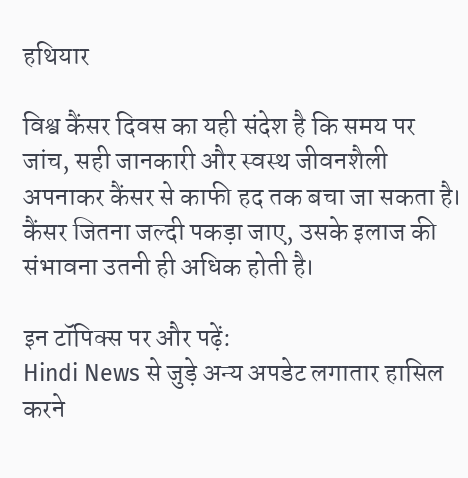हथियार

विश्व कैंसर दिवस का यही संदेश है कि समय पर जांच, सही जानकारी और स्वस्थ जीवनशैली अपनाकर कैंसर से काफी हद तक बचा जा सकता है। कैंसर जितना जल्दी पकड़ा जाए, उसके इलाज की संभावना उतनी ही अधिक होती है।

इन टॉपिक्स पर और पढ़ें:
Hindi News से जुड़े अन्य अपडेट लगातार हासिल करने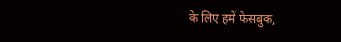के लिए हमें फेसबुक,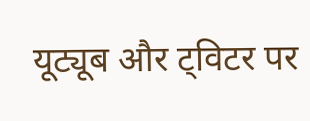यूट्यूब और ट्विटर पर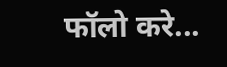फॉलो करे...